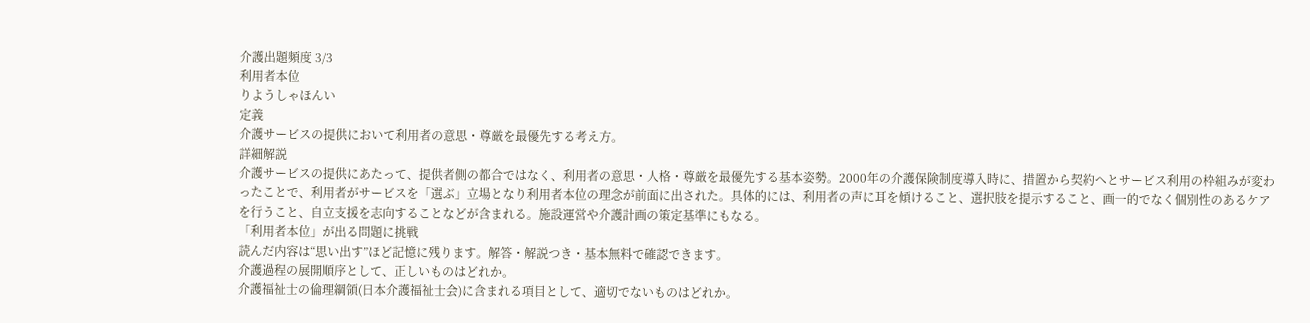介護出題頻度 3/3
利用者本位
りようしゃほんい
定義
介護サービスの提供において利用者の意思・尊厳を最優先する考え方。
詳細解説
介護サービスの提供にあたって、提供者側の都合ではなく、利用者の意思・人格・尊厳を最優先する基本姿勢。2000年の介護保険制度導入時に、措置から契約へとサービス利用の枠組みが変わったことで、利用者がサービスを「選ぶ」立場となり利用者本位の理念が前面に出された。具体的には、利用者の声に耳を傾けること、選択肢を提示すること、画一的でなく個別性のあるケアを行うこと、自立支援を志向することなどが含まれる。施設運営や介護計画の策定基準にもなる。
「利用者本位」が出る問題に挑戦
読んだ内容は“思い出す”ほど記憶に残ります。解答・解説つき・基本無料で確認できます。
介護過程の展開順序として、正しいものはどれか。
介護福祉士の倫理綱領(日本介護福祉士会)に含まれる項目として、適切でないものはどれか。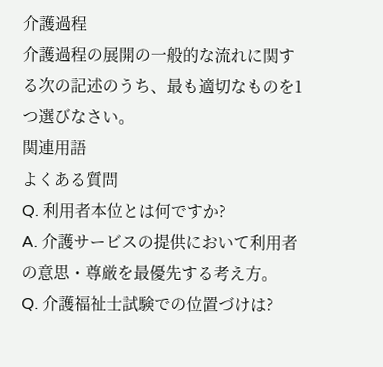介護過程
介護過程の展開の一般的な流れに関する次の記述のうち、最も適切なものを1つ選びなさい。
関連用語
よくある質問
Q. 利用者本位とは何ですか?
A. 介護サービスの提供において利用者の意思・尊厳を最優先する考え方。
Q. 介護福祉士試験での位置づけは?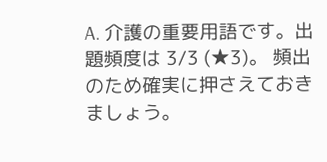A. 介護の重要用語です。出題頻度は 3/3 (★3)。 頻出のため確実に押さえておきましょう。